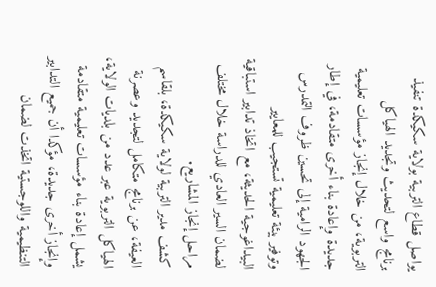يواصل قطاع التربية بولاية سكيكدة تنفيذ برنامج واسع لتحديث وتجديد الهياكل التربوية، من خلال إنجاز مؤسسات تعليمية جديدة وإعادة بناء أخرى متقادمة، في إطار الجهود الرامية إلى تحسين ظروف التمدرس وتوفير بيئة تعليمية تستجيب للمعايير البيداغوجية الحديثة، مع اتخاذ تدابير استباقية لضمان السير العادي للدراسة خلال مختلف مراحل إنجاز المشاريع.
كشف مدير التربية لولاية سكيكدة، بلقاسم العيفة، عن برنامج متكامل لتجديد وعصرنة الهياكل التربوية عبر عدد من بلديات الولاية، يشمل إعادة بناء مؤسسات تعليمية متقادمة وإنجاز أخرى جديدة، مؤكدا أن جميع التدابير التنظيمية واللوجستية اتخذت لضمان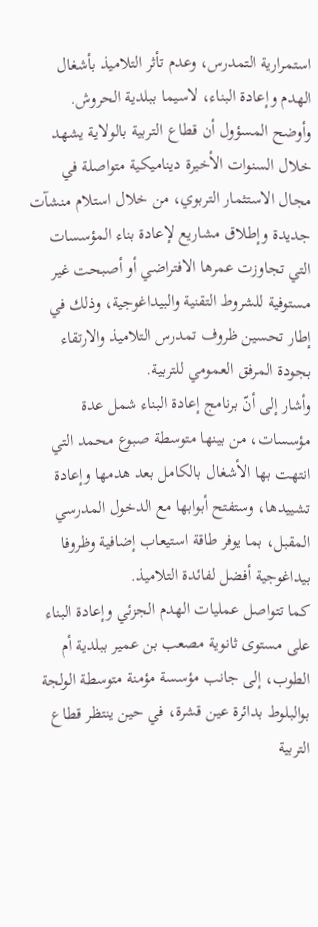استمرارية التمدرس، وعدم تأثر التلاميذ بأشغال الهدم وإعادة البناء، لاسيما ببلدية الحروش.
وأوضح المسؤول أن قطاع التربية بالولاية يشهد خلال السنوات الأخيرة ديناميكية متواصلة في مجال الاستثمار التربوي، من خلال استلام منشآت جديدة وإطلاق مشاريع لإعادة بناء المؤسسات التي تجاوزت عمرها الافتراضي أو أصبحت غير مستوفية للشروط التقنية والبيداغوجية، وذلك في إطار تحسين ظروف تمدرس التلاميذ والارتقاء بجودة المرفق العمومي للتربية.
وأشار إلى أنّ برنامج إعادة البناء شمل عدة مؤسسات، من بينها متوسطة صبوع محمد التي انتهت بها الأشغال بالكامل بعد هدمها وإعادة تشييدها، وستفتح أبوابها مع الدخول المدرسي المقبل، بما يوفر طاقة استيعاب إضافية وظروفا بيداغوجية أفضل لفائدة التلاميذ.
كما تتواصل عمليات الهدم الجزئي وإعادة البناء على مستوى ثانوية مصعب بن عمير ببلدية أم الطوب، إلى جانب مؤسسة مؤمنة متوسطة الولجة بوالبلوط بدائرة عين قشرة، في حين ينتظر قطاع التربية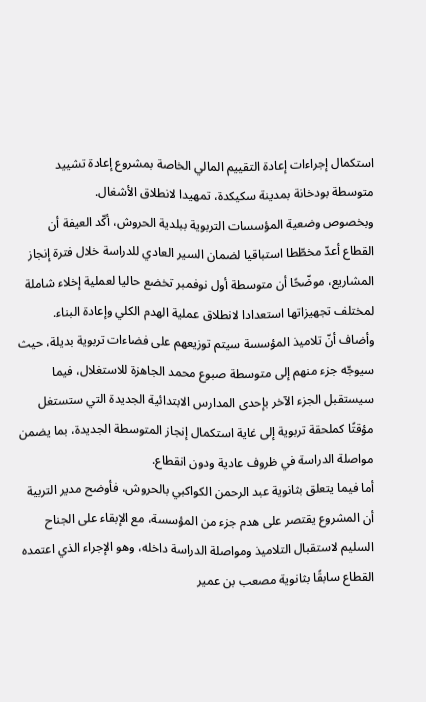استكمال إجراءات إعادة التقييم المالي الخاصة بمشروع إعادة تشييد متوسطة بودخانة بمدينة سكيكدة، تمهيدا لانطلاق الأشغال.
وبخصوص وضعية المؤسسات التربوية ببلدية الحروش، أكّد العيفة أن القطاع أعدّ مخطّطا استباقيا لضمان السير العادي للدراسة خلال فترة إنجاز المشاريع، موضّحًا أن متوسطة أول نوفمبر تخضع حاليا لعملية إخلاء شاملة لمختلف تجهيزاتها استعدادا لانطلاق عملية الهدم الكلي وإعادة البناء.
وأضاف أنّ تلاميذ المؤسسة سيتم توزيعهم على فضاءات تربوية بديلة، حيث سيوجّه جزء منهم إلى متوسطة صبوع محمد الجاهزة للاستغلال، فيما سيستقبل الجزء الآخر بإحدى المدارس الابتدائية الجديدة التي ستستغل مؤقتًا كملحقة تربوية إلى غاية استكمال إنجاز المتوسطة الجديدة، بما يضمن مواصلة الدراسة في ظروف عادية ودون انقطاع.
أما فيما يتعلق بثانوية عبد الرحمن الكواكبي بالحروش، فأوضح مدير التربية أن المشروع يقتصر على هدم جزء من المؤسسة، مع الإبقاء على الجناح السليم لاستقبال التلاميذ ومواصلة الدراسة داخله، وهو الإجراء الذي اعتمده القطاع سابقًا بثانوية مصعب بن عمير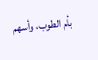بأم الطوب، وأسهم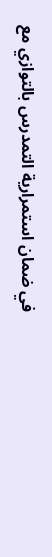في ضمان استمرارية التمدرس بالتوازي مع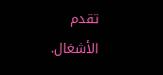تقدم الأشغال.